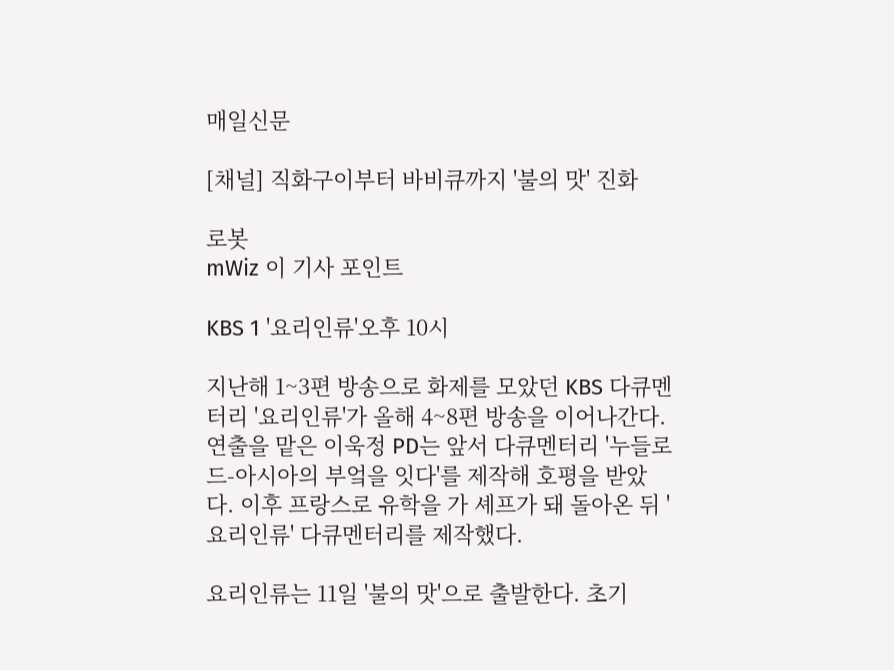매일신문

[채널] 직화구이부터 바비큐까지 '불의 맛' 진화

로봇
mWiz 이 기사 포인트

KBS 1 '요리인류'오후 10시

지난해 1~3편 방송으로 화제를 모았던 KBS 다큐멘터리 '요리인류'가 올해 4~8편 방송을 이어나간다. 연출을 맡은 이욱정 PD는 앞서 다큐멘터리 '누들로드-아시아의 부엌을 잇다'를 제작해 호평을 받았다. 이후 프랑스로 유학을 가 셰프가 돼 돌아온 뒤 '요리인류' 다큐멘터리를 제작했다.

요리인류는 11일 '불의 맛'으로 출발한다. 초기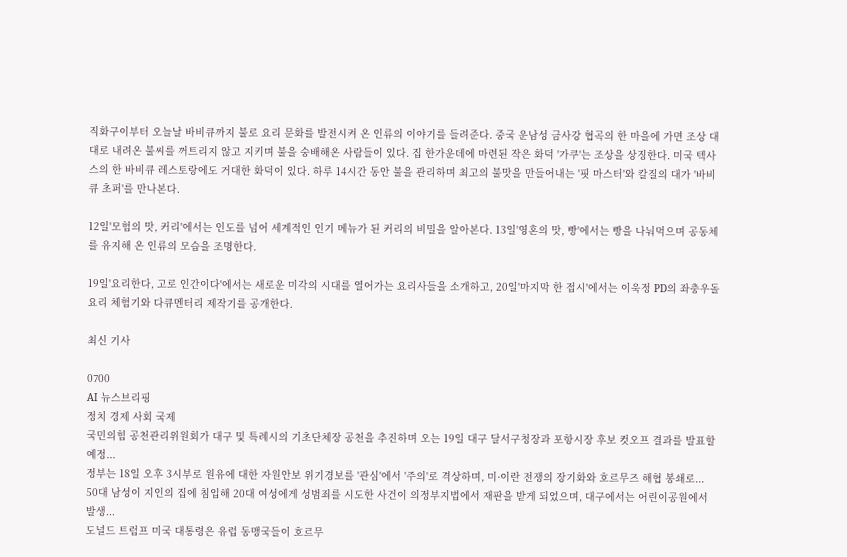직화구이부터 오늘날 바비큐까지 불로 요리 문화를 발전시켜 온 인류의 이야기를 들려준다. 중국 운남성 금사강 협곡의 한 마을에 가면 조상 대대로 내려온 불씨를 꺼트리지 않고 지키며 불을 숭배해온 사람들이 있다. 집 한가운데에 마련된 작은 화덕 '가쿠'는 조상을 상징한다. 미국 텍사스의 한 바비큐 레스토랑에도 거대한 화덕이 있다. 하루 14시간 동안 불을 관리하며 최고의 불맛을 만들어내는 '핏 마스터'와 칼질의 대가 '바비큐 초퍼'를 만나본다.

12일'모험의 맛, 커리'에서는 인도를 넘어 세계적인 인기 메뉴가 된 커리의 비밀을 알아본다. 13일'영혼의 맛, 빵'에서는 빵을 나눠먹으며 공동체를 유지해 온 인류의 모습을 조명한다.

19일'요리한다, 고로 인간이다'에서는 새로운 미각의 시대를 열어가는 요리사들을 소개하고, 20일'마지막 한 접시'에서는 이욱정 PD의 좌충우돌 요리 체험기와 다큐멘터리 제작기를 공개한다.

최신 기사

0700
AI 뉴스브리핑
정치 경제 사회 국제
국민의힘 공천관리위원회가 대구 및 특례시의 기초단체장 공천을 추진하며 오는 19일 대구 달서구청장과 포항시장 후보 컷오프 결과를 발표할 예정...
정부는 18일 오후 3시부로 원유에 대한 자원안보 위기경보를 '관심'에서 '주의'로 격상하며, 미·이란 전쟁의 장기화와 호르무즈 해협 봉쇄로...
50대 남성이 지인의 집에 침입해 20대 여성에게 성범죄를 시도한 사건이 의정부지법에서 재판을 받게 되었으며, 대구에서는 어린이공원에서 발생...
도널드 트럼프 미국 대통령은 유럽 동맹국들이 호르무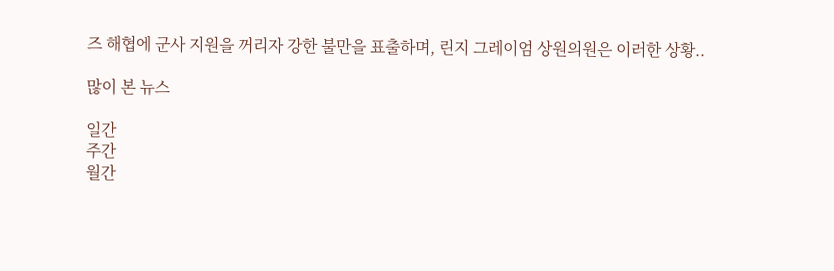즈 해협에 군사 지원을 꺼리자 강한 불만을 표출하며, 린지 그레이엄 상원의원은 이러한 상황..

많이 본 뉴스

일간
주간
월간